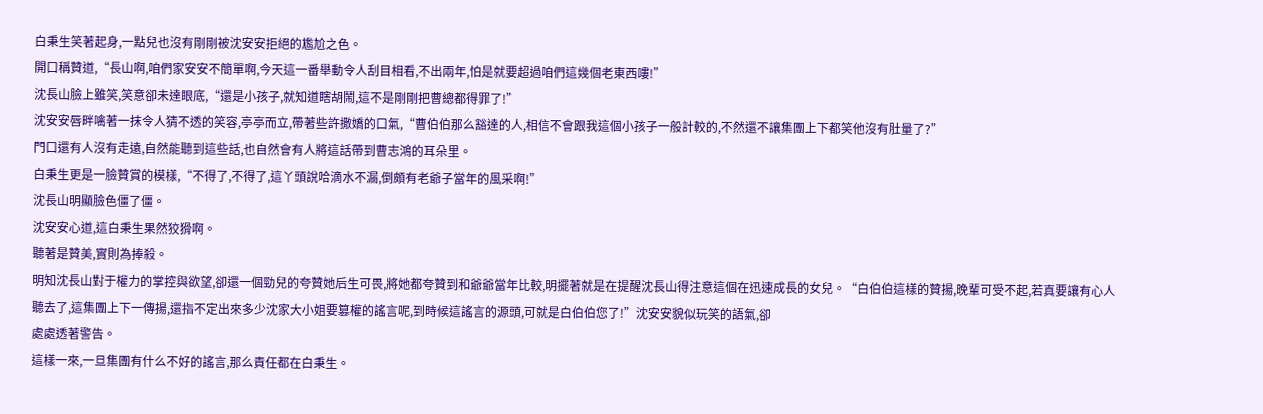白秉生笑著起身,一點兒也沒有剛剛被沈安安拒絕的尷尬之色。
開口稱贊道,“長山啊,咱們家安安不簡單啊,今天這一番舉動令人刮目相看,不出兩年,怕是就要超過咱們這幾個老東西嘍!”
沈長山臉上雖笑,笑意卻未達眼底,“還是小孩子,就知道瞎胡鬧,這不是剛剛把曹總都得罪了!”
沈安安唇畔噙著一抹令人猜不透的笑容,亭亭而立,帶著些許撒嬌的口氣,“曹伯伯那么豁達的人,相信不會跟我這個小孩子一般計較的,不然還不讓集團上下都笑他沒有肚量了?”
門口還有人沒有走遠,自然能聽到這些話,也自然會有人將這話帶到曹志鴻的耳朵里。
白秉生更是一臉贊賞的模樣,“不得了,不得了,這丫頭說哈滴水不漏,倒頗有老爺子當年的風采啊!”
沈長山明顯臉色僵了僵。
沈安安心道,這白秉生果然狡猾啊。
聽著是贊美,實則為捧殺。
明知沈長山對于權力的掌控與欲望,卻還一個勁兒的夸贊她后生可畏,將她都夸贊到和爺爺當年比較,明擺著就是在提醒沈長山得注意這個在迅速成長的女兒。“白伯伯這樣的贊揚,晚輩可受不起,若真要讓有心人聽去了,這集團上下一傳揚,還指不定出來多少沈家大小姐要篡權的謠言呢,到時候這謠言的源頭,可就是白伯伯您了!”沈安安貌似玩笑的語氣,卻
處處透著警告。
這樣一來,一旦集團有什么不好的謠言,那么責任都在白秉生。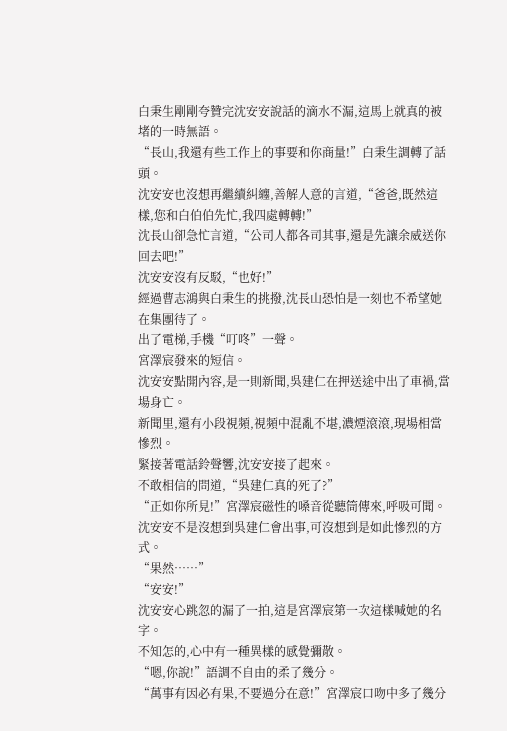白秉生剛剛夸贊完沈安安說話的滴水不漏,這馬上就真的被堵的一時無語。
“長山,我還有些工作上的事要和你商量!”白秉生調轉了話頭。
沈安安也沒想再繼續糾纏,善解人意的言道,“爸爸,既然這樣,您和白伯伯先忙,我四處轉轉!”
沈長山卻急忙言道,“公司人都各司其事,還是先讓余威送你回去吧!”
沈安安沒有反駁,“也好!”
經過曹志鴻與白秉生的挑撥,沈長山恐怕是一刻也不希望她在集團待了。
出了電梯,手機“叮咚”一聲。
宮澤宸發來的短信。
沈安安點開內容,是一則新聞,吳建仁在押送途中出了車禍,當場身亡。
新聞里,還有小段視頻,視頻中混亂不堪,濃煙滾滾,現場相當慘烈。
緊接著電話鈴聲響,沈安安接了起來。
不敢相信的問道,“吳建仁真的死了?”
“正如你所見!”宮澤宸磁性的嗓音從聽筒傳來,呼吸可聞。
沈安安不是沒想到吳建仁會出事,可沒想到是如此慘烈的方式。
“果然……”
“安安!”
沈安安心跳忽的漏了一拍,這是宮澤宸第一次這樣喊她的名字。
不知怎的,心中有一種異樣的感覺彌散。
“嗯,你說!”語調不自由的柔了幾分。
“萬事有因必有果,不要過分在意!”宮澤宸口吻中多了幾分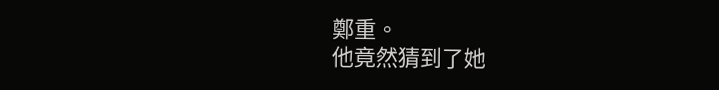鄭重。
他竟然猜到了她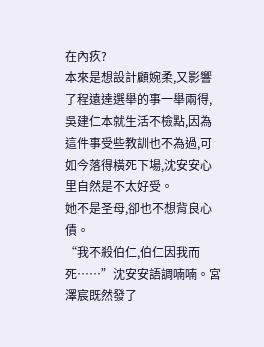在內疚?
本來是想設計顧婉柔,又影響了程遠達選舉的事一舉兩得,吳建仁本就生活不檢點,因為這件事受些教訓也不為過,可如今落得橫死下場,沈安安心里自然是不太好受。
她不是圣母,卻也不想背良心債。
“我不殺伯仁,伯仁因我而死……”沈安安語調喃喃。宮澤宸既然發了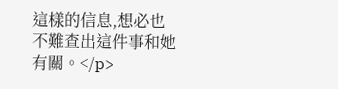這樣的信息,想必也不難查出這件事和她有關。</p>